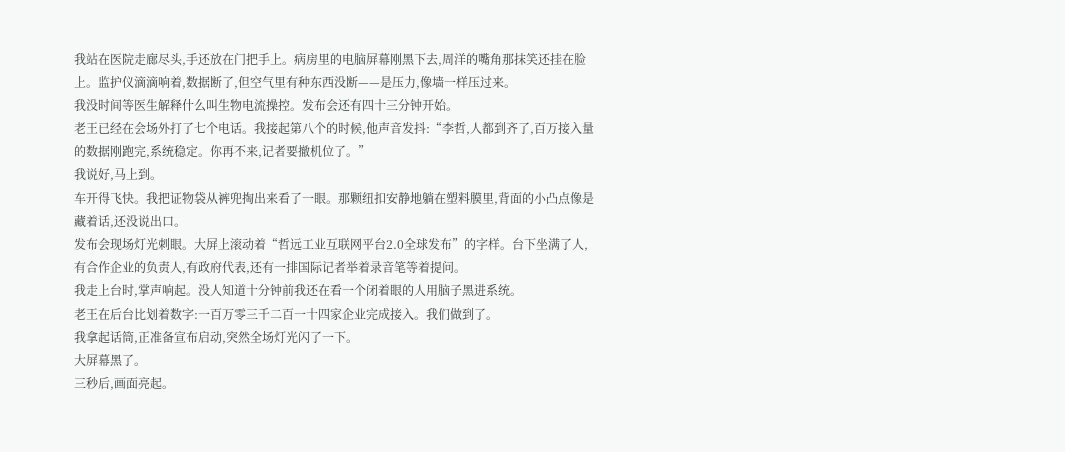我站在医院走廊尽头,手还放在门把手上。病房里的电脑屏幕刚黑下去,周洋的嘴角那抹笑还挂在脸上。监护仪滴滴响着,数据断了,但空气里有种东西没断——是压力,像墙一样压过来。
我没时间等医生解释什么叫生物电流操控。发布会还有四十三分钟开始。
老王已经在会场外打了七个电话。我接起第八个的时候,他声音发抖:“李哲,人都到齐了,百万接入量的数据刚跑完,系统稳定。你再不来,记者要撤机位了。”
我说好,马上到。
车开得飞快。我把证物袋从裤兜掏出来看了一眼。那颗纽扣安静地躺在塑料膜里,背面的小凸点像是藏着话,还没说出口。
发布会现场灯光刺眼。大屏上滚动着“哲远工业互联网平台2.0全球发布”的字样。台下坐满了人,有合作企业的负责人,有政府代表,还有一排国际记者举着录音笔等着提问。
我走上台时,掌声响起。没人知道十分钟前我还在看一个闭着眼的人用脑子黑进系统。
老王在后台比划着数字:一百万零三千二百一十四家企业完成接入。我们做到了。
我拿起话筒,正准备宣布启动,突然全场灯光闪了一下。
大屏幕黑了。
三秒后,画面亮起。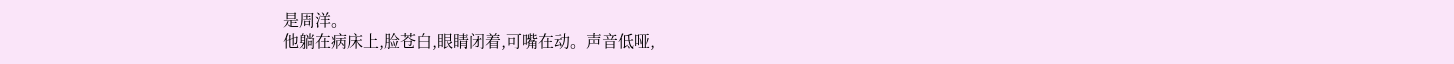是周洋。
他躺在病床上,脸苍白,眼睛闭着,可嘴在动。声音低哑,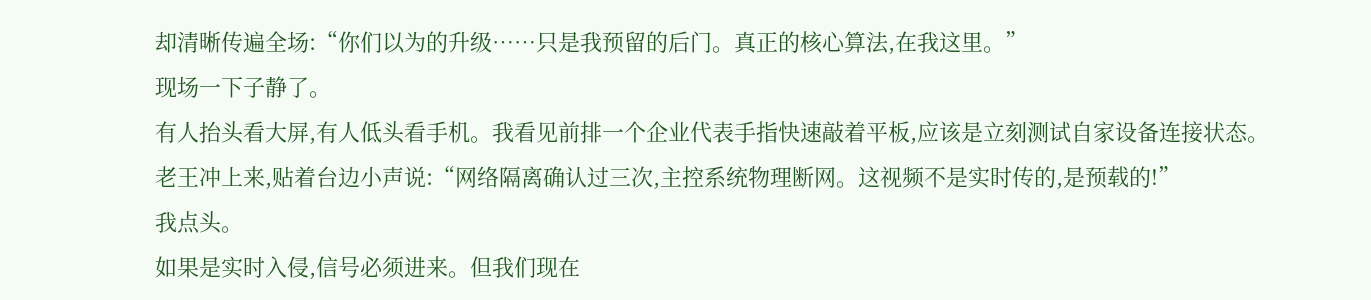却清晰传遍全场:“你们以为的升级……只是我预留的后门。真正的核心算法,在我这里。”
现场一下子静了。
有人抬头看大屏,有人低头看手机。我看见前排一个企业代表手指快速敲着平板,应该是立刻测试自家设备连接状态。
老王冲上来,贴着台边小声说:“网络隔离确认过三次,主控系统物理断网。这视频不是实时传的,是预载的!”
我点头。
如果是实时入侵,信号必须进来。但我们现在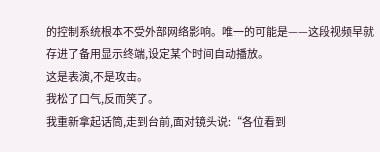的控制系统根本不受外部网络影响。唯一的可能是——这段视频早就存进了备用显示终端,设定某个时间自动播放。
这是表演,不是攻击。
我松了口气,反而笑了。
我重新拿起话筒,走到台前,面对镜头说:“各位看到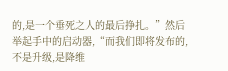的,是一个垂死之人的最后挣扎。”然后举起手中的启动器,“而我们即将发布的,不是升级,是降维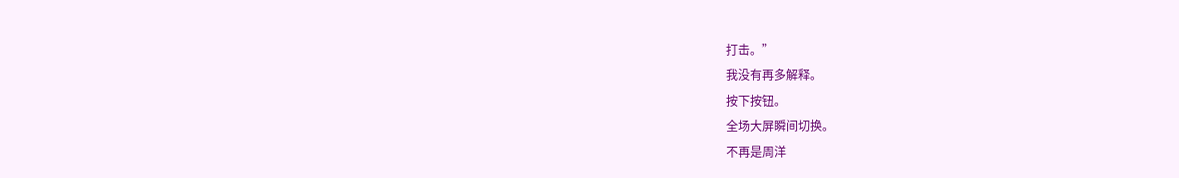打击。”
我没有再多解释。
按下按钮。
全场大屏瞬间切换。
不再是周洋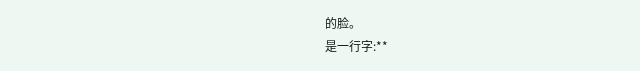的脸。
是一行字:**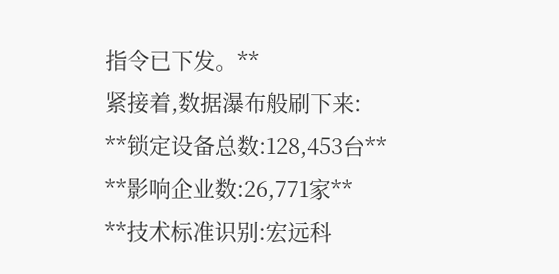指令已下发。**
紧接着,数据瀑布般刷下来:
**锁定设备总数:128,453台**
**影响企业数:26,771家**
**技术标准识别:宏远科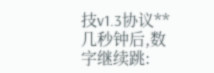技v1.3协议**
几秒钟后,数字继续跳: